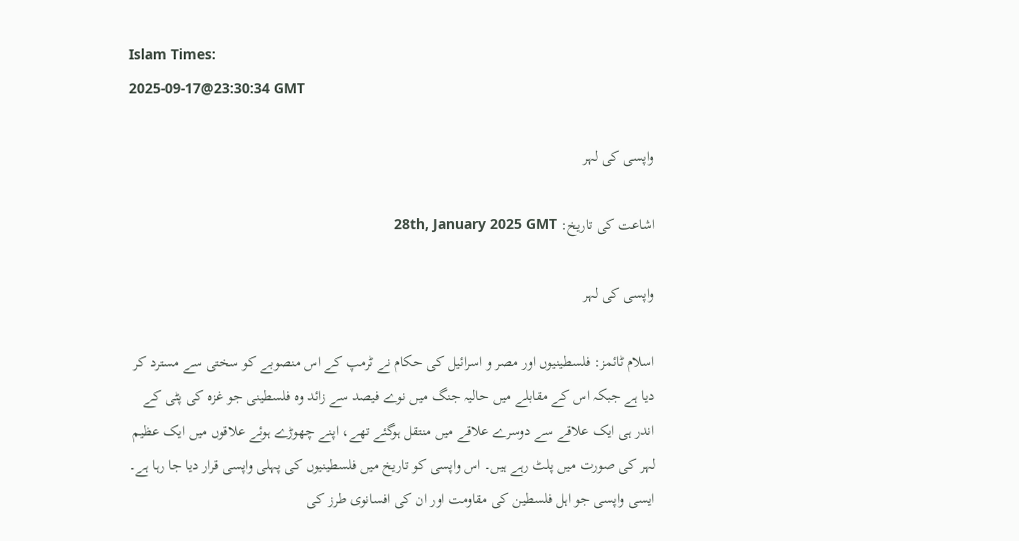Islam Times:
2025-09-17@23:30:34 GMT

واپسی کی لہر

اشاعت کی تاریخ: 28th, January 2025 GMT

واپسی کی لہر

اسلام ٹائمز: فلسطینیوں اور مصر و اسرائیل کی حکام نے ٹرمپ کے اس منصوبے کو سختی سے مسترد کر دیا ہے جبکہ اس کے مقابلے میں حالیہ جنگ میں نوے فیصد سے زائد وہ فلسطینی جو غزہ کی پٹی کے اندر ہی ایک علاقے سے دوسرے علاقے میں منتقل ہوگئے تھے، اپنے چھوڑے ہوئے علاقوں میں ایک عظیم لہر کی صورت میں پلٹ رہے ہیں۔ اس واپسی کو تاریخ میں فلسطینیوں کی پہلی واپسی قرار دیا جا رہا ہے۔ ایسی واپسی جو اہل فلسطین کی مقاومت اور ان کی افسانوی طرز کی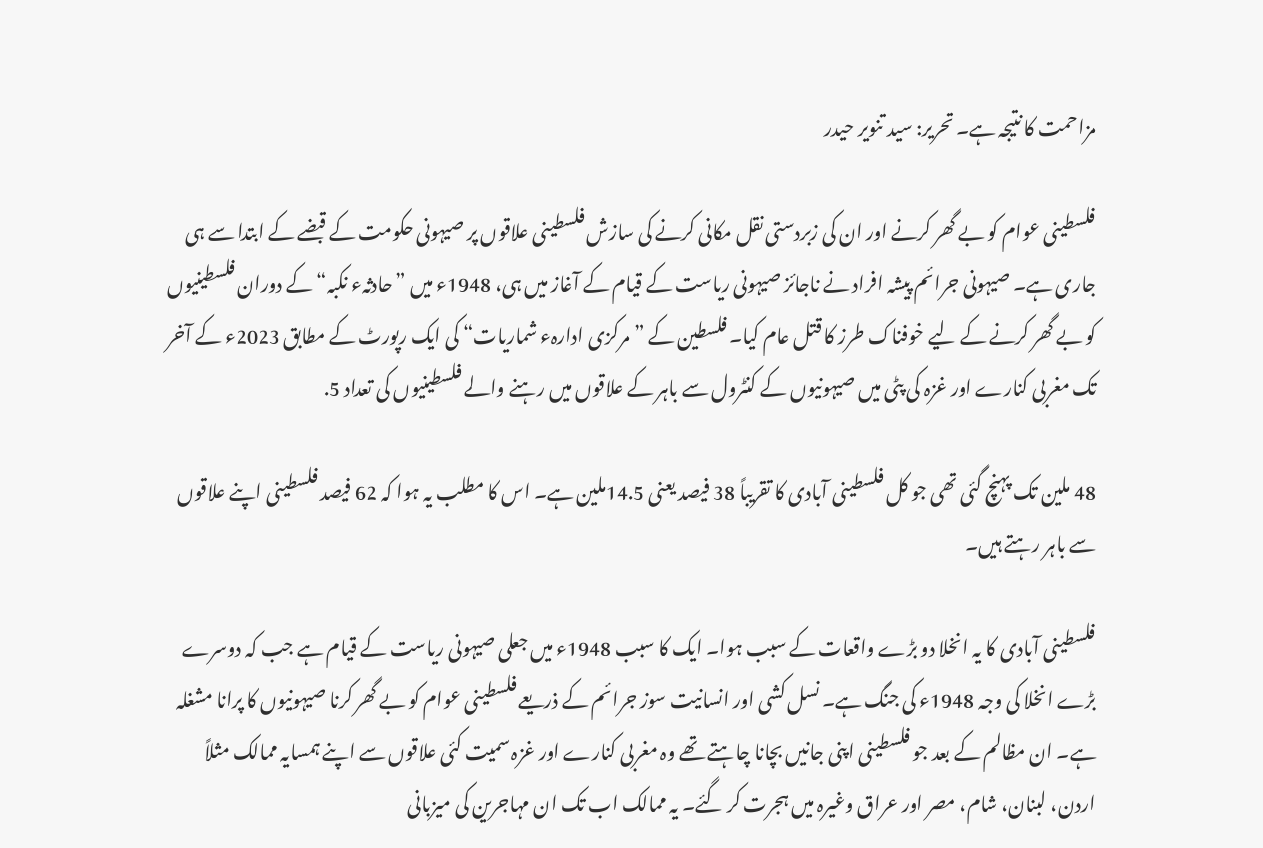مزاحمت کا نتیجہ ہے۔ تحریر: سید تنویر حیدر

فلسطینی عوام کو بے گھر کرنے اور ان کی زبردستی نقل مکانی کرنے کی سازش فلسطینی علاقوں پر صیہونی حکومت کے قبضے کے ابتدا سے ہی جاری ہے۔ صیہونی جرائم پیشہ افراد نے ناجائز صیہونی ریاست کے قیام کے آغاز میں ہی، 1948ء میں ”حادثہء نکبہ“ کے دوران فلسطینیوں کو بے گھر کرنے کے لیے خوفناک طرز کا قتل عام کیا۔ فلسطین کے ”مرکزی ادارہء شماریات“ کی ایک رپورٹ کے مطابق 2023ء کے آخر تک مغربی کنارے اور غزہ کی پٹی میں صیہونیوں کے کنٹرول سے باہر کے علاقوں میں رہنے والے فلسطینیوں کی تعداد 5.

48 ملین تک پہنچ گئی تھی جو کل فلسطینی آبادی کا تقریباً 38 فیصد یعنی 14.5ملین ہے۔ اس کا مطلب یہ ہوا کہ 62 فیصد فلسطینی اپنے علاقوں سے باہر رہتے ہیں۔

فلسطینی آبادی کا یہ انخلا دو بڑے واقعات کے سبب ہوا۔ ایک کا سبب 1948ء میں جعلی صیہونی ریاست کے قیام ہے جب کہ دوسرے بڑے انخلا کی وجہ 1948ء کی جنگ ہے۔ نسل کشی اور انسانیت سوز جرائم کے ذریعے فلسطینی عوام کو بے گھر کرنا صیہونیوں کا پرانا مشغلہ ہے۔ ان مظالم کے بعد جو فلسطینی اپنی جانیں بچانا چاہتے تھے وہ مغربی کنارے اور غزہ سمیت کئی علاقوں سے اپنے ہمسایہ ممالک مثلاً اردن، لبنان، شام، مصر اور عراق وغیرہ میں ہجرت کر گئے۔ یہ ممالک اب تک ان مہاجرین کی میزبانی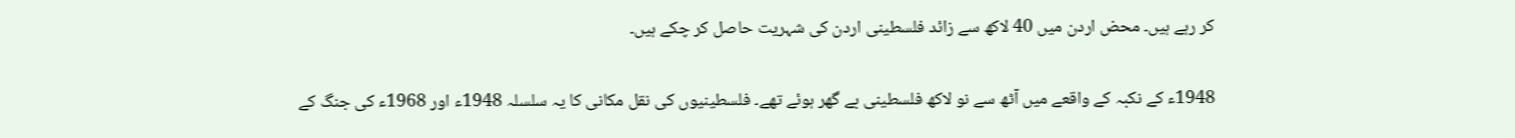کر رہے ہیں۔ محض اردن میں 40 لاکھ سے زائد فلسطینی اردن کی شہریت حاصل کر چکے ہیں۔

1948ء کے نکبہ کے واقعے میں آٹھ سے نو لاکھ فلسطینی بے گھر ہوئے تھے۔ فلسطینیوں کی نقل مکانی کا یہ سلسلہ 1948ء اور 1968ء کی جنگ کے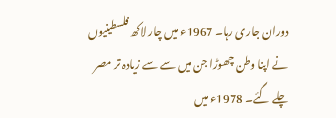دوران جاری رہا۔ 1967ء میں چار لاکھ فلسطینیوں نے اپنا وطن چھوڑا جن میں سے سے زیادہ تر مصر چلے گئے۔ 1978ء میں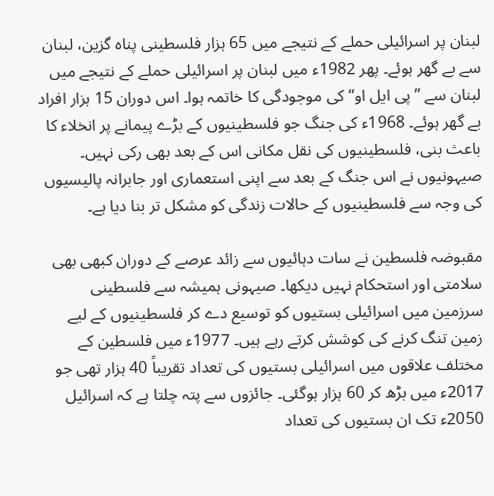لبنان پر اسرائیلی حملے کے نتیجے میں 65 ہزار فلسطینی پناہ گزین، لبنان سے بے گھر ہوئے۔ پھر 1982ء میں لبنان پر اسرائیلی حملے کے نتیجے میں لبنان سے ”پی ایل او“ کی موجودگی کا خاتمہ ہوا۔ اس دوران 15 ہزار افراد بے گھر ہوئے۔ 1968ء کی جنگ جو فلسطینیوں کے بڑے پیمانے پر انخلاء کا باعث بنی، فلسطینیوں کی نقل مکانی اس کے بعد بھی رکی نہیں۔ صیہونیوں نے اس جنگ کے بعد سے اپنی استعماری اور جابرانہ پالیسیوں کی وجہ سے فلسطینیوں کے حالات زندگی کو مشکل تر بنا دیا ہے۔

مقبوضہ فلسطین نے سات دہائیوں سے زائد عرصے کے دوران کبھی بھی سلامتی اور استحکام نہیں دیکھا۔ صیہونی ہمیشہ سے فلسطینی سرزمین میں اسرائیلی بستیوں کو توسیع دے کر فلسطینیوں کے لیے زمین تنگ کرنے کی کوشش کرتے رہے ہیں۔ 1977ء میں فلسطین کے مختلف علاقوں میں اسرائیلی بستیوں کی تعداد تقریباً 40 ہزار تھی جو 2017ء میں بڑھ کر 60 ہزار ہوگئی۔ جائزوں سے پتہ چلتا ہے کہ اسرائیل 2050ء تک ان بستیوں کی تعداد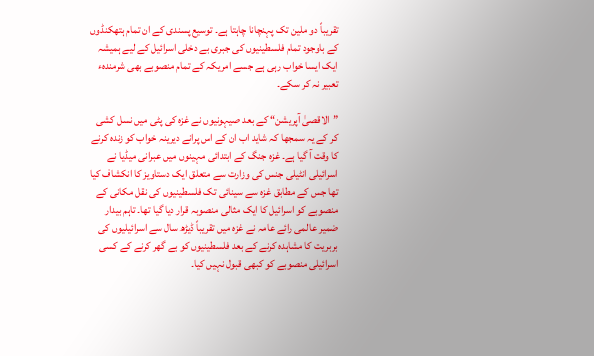تقریباً دو ملین تک پہنچانا چاہتا ہے۔ توسیع پسندی کے ان تمام ہتھکنڈوں کے باوجود تمام فلسطینیوں کی جبری بے دخلی اسرائیل کے لیے ہمیشہ ایک ایسا خواب رہی ہے جسے امریکہ کے تمام منصوبے بھی شرمندہء تعبیر نہ کر سکے۔

”الاقصیٰ آپریشن“ کے بعد صیہونیوں نے غزہ کی پٹی میں نسل کشی کر کے یہ سمجھا کہ شاید اب ان کے اس پرانے دیرینہ خواب کو زندہ کرنے کا وقت آ گیا ہے۔ غزہ جنگ کے ابتدائی مہینوں میں عبرانی میڈیا نے اسرائیلی انٹیلی جنس کی وزارت سے متعلق ایک دستاویز کا انکشاف کیا تھا جس کے مطابق غزہ سے سینائی تک فلسطینیوں کی نقل مکانی کے منصوبے کو اسرائیل کا ایک مثالی منصوبہ قرار دیا گیا تھا۔ تاہم بیدار ضمیر عالمی رائے عامہ نے غزہ میں تقریباً ڈیڑھ سال سے اسرائیلیوں کی بربریت کا مشاہدہ کرنے کے بعد فلسطینیوں کو بے گھر کرنے کے کسی اسرائیلی منصوبے کو کبھی قبول نہیں کیا۔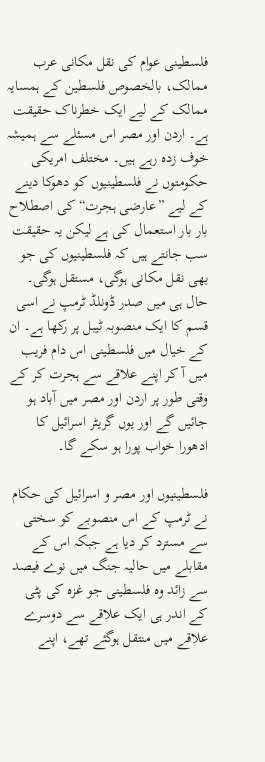فلسطینی عوام کی نقل مکانی عرب ممالک، بالخصوص فلسطین کے ہمسایہ ممالک کے لیے ایک خطرناک حقیقت ہے۔ اردن اور مصر اس مسئلے سے ہمیشہ خوف زدہ رہے ہیں۔ مختلف امریکی حکومتوں نے فلسطینیوں کو دھوکا دینے کے لیے ”عارضی ہجرت“ کی اصطلاح بار بار استعمال کی ہے لیکن یہ حقیقت سب جانتے ہیں کہ فلسطینیوں کی جو بھی نقل مکانی ہوگی، مستقل ہوگی۔ حال ہی میں صدر ڈونلڈ ٹرمپ نے اسی قسم کا ایک منصوبہ ٹیبل پر رکھا ہے۔ ان کے خیال میں فلسطینی اس دام فریب میں آ کر اپنے علاقے سے ہجرت کر کے وقتی طور پر اردن اور مصر میں آباد ہو جائیں گے اور یوں گریٹر اسرائیل کا ادھورا خواب پورا ہو سکے گا۔

فلسطینیوں اور مصر و اسرائیل کی حکام نے ٹرمپ کے اس منصوبے کو سختی سے مسترد کر دیا ہے جبکہ اس کے مقابلے میں حالیہ جنگ میں نوے فیصد سے زائد وہ فلسطینی جو غزہ کی پٹی کے اندر ہی ایک علاقے سے دوسرے علاقے میں منتقل ہوگئے تھے، اپنے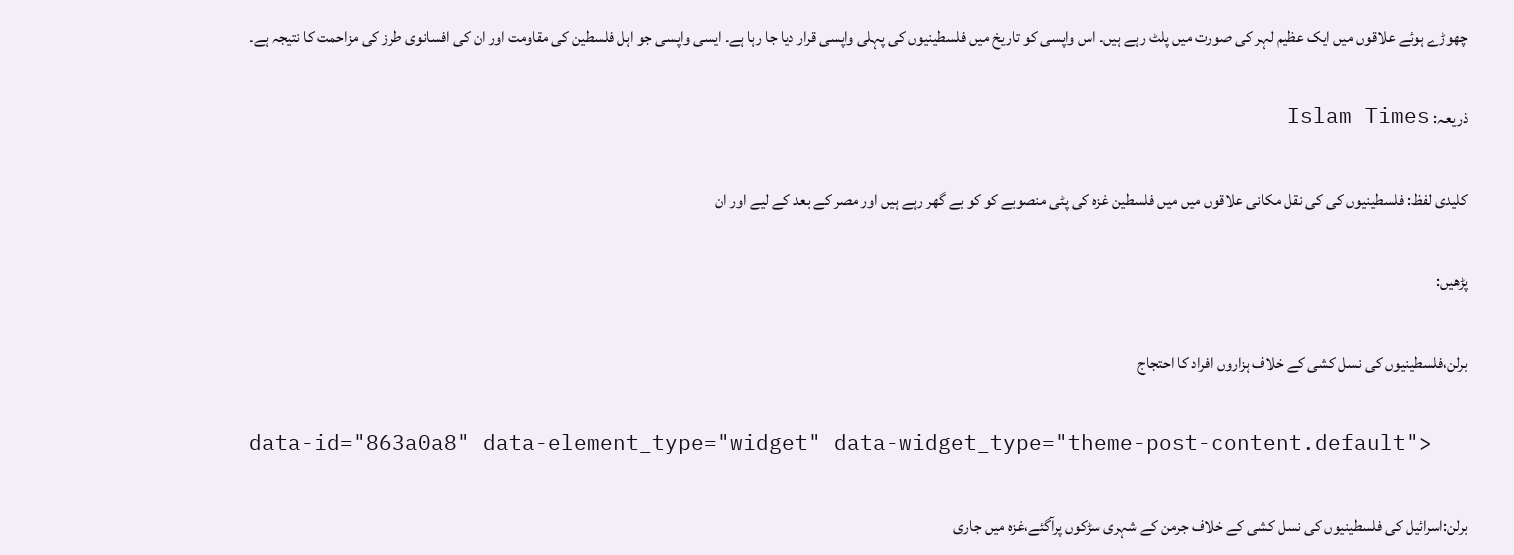چھوڑے ہوئے علاقوں میں ایک عظیم لہر کی صورت میں پلٹ رہے ہیں۔ اس واپسی کو تاریخ میں فلسطینیوں کی پہلی واپسی قرار دیا جا رہا ہے۔ ایسی واپسی جو اہل فلسطین کی مقاومت اور ان کی افسانوی طرز کی مزاحمت کا نتیجہ ہے۔

ذریعہ: Islam Times

کلیدی لفظ: فلسطینیوں کی کی نقل مکانی علاقوں میں میں فلسطین غزہ کی پٹی منصوبے کو کو بے گھر رہے ہیں اور مصر کے بعد کے لیے اور ان

پڑھیں:

برلن،فلسطینیوں کی نسل کشی کے خلاف ہزاروں افراد کا احتجاج

data-id="863a0a8" data-element_type="widget" data-widget_type="theme-post-content.default">

برلن:اسرائیل کی فلسطینیوں کی نسل کشی کے خلاف جرمن کے شہری سڑکوں پرآگئے،غزہ میں جاری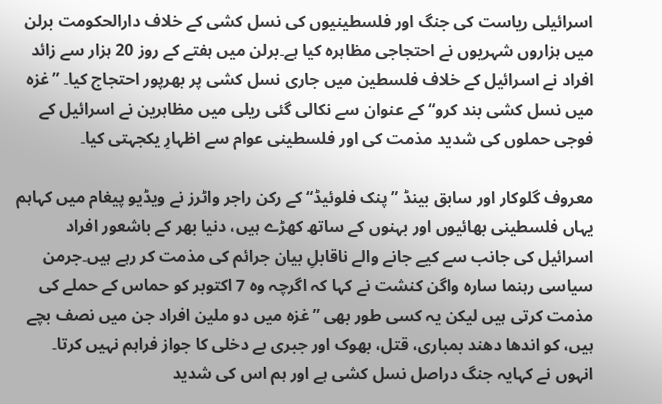اسرائیلی ریاست کی جنگ اور فلسطینیوں کی نسل کشی کے خلاف دارالحکومت برلن میں ہزاروں شہریوں نے احتجاجی مظاہرہ کیا ہے۔برلن میں ہفتے کے روز 20 ہزار سے زائد افراد نے اسرائیل کے خلاف فلسطین میں جاری نسل کشی پر بھرپور احتجاج کیا۔ ”غزہ میں نسل کشی بند کرو“ کے عنوان سے نکالی گئی ریلی میں مظاہرین نے اسرائیل کے فوجی حملوں کی شدید مذمت کی اور فلسطینی عوام سے اظہارِ یکجہتی کیا۔

معروف گلوکار اور سابق بینڈ ”پنک فلوئیڈ“ کے رکن راجر واٹرز نے ویڈیو پیغام میں کہاہم یہاں فلسطینی بھائیوں اور بہنوں کے ساتھ کھڑے ہیں، دنیا بھر کے باشعور افراد اسرائیل کی جانب سے کیے جانے والے ناقابلِ بیان جرائم کی مذمت کر رہے ہیں۔جرمن سیاسی رہنما سارہ واگن کنشت نے کہا کہ اگرچہ وہ 7 اکتوبر کو حماس کے حملے کی مذمت کرتی ہیں لیکن یہ کسی طور بھی ”غزہ میں دو ملین افراد جن میں نصف بچے ہیں، کو اندھا دھند بمباری، قتل، بھوک اور جبری بے دخلی کا جواز فراہم نہیں کرتا۔ انہوں نے کہایہ جنگ دراصل نسل کشی ہے اور ہم اس کی شدید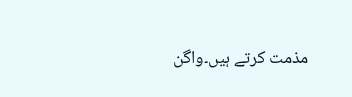مذمت کرتے ہیں۔واگن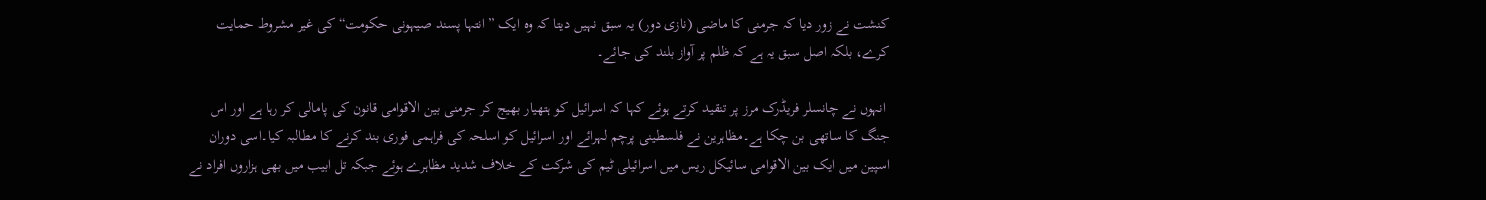کنشت نے زور دیا کہ جرمنی کا ماضی (نازی دور) یہ سبق نہیں دیتا کہ وہ ایک ”انتہا پسند صیہونی حکومت“ کی غیر مشروط حمایت کرے، بلکہ اصل سبق یہ ہے کہ ظلم پر آواز بلند کی جائے۔

 انہوں نے چانسلر فریڈرک مرز پر تنقید کرتے ہوئے کہا کہ اسرائیل کو ہتھیار بھیج کر جرمنی بین الاقوامی قانون کی پامالی کر رہا ہے اور اس جنگ کا ساتھی بن چکا ہے۔مظاہرین نے فلسطینی پرچم لہرائے اور اسرائیل کو اسلحہ کی فراہمی فوری بند کرنے کا مطالبہ کیا۔اسی دوران اسپین میں ایک بین الاقوامی سائیکل ریس میں اسرائیلی ٹیم کی شرکت کے خلاف شدید مظاہرے ہوئے جبکہ تل ابیب میں بھی ہزاروں افراد نے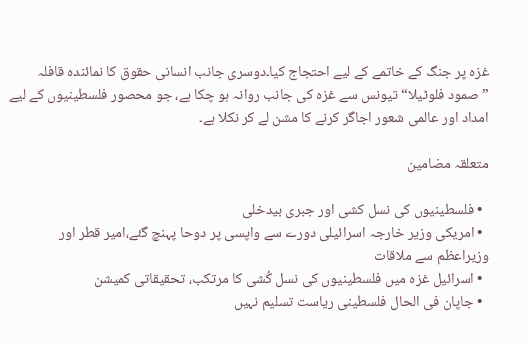غزہ پر جنگ کے خاتمے کے لیے احتجاج کیا۔دوسری جانب انسانی حقوق کا نمائندہ قافلہ ”صمود فلوٹیلا“ تیونس سے غزہ کی جانب روانہ ہو چکا ہے، جو محصور فلسطینیوں کے لیے امداد اور عالمی شعور اجاگر کرنے کا مشن لے کر نکلا ہے۔

متعلقہ مضامین

  • فلسطینیوں کی نسل کشی اور جبری بیدخلی
  • امریکی وزیر خارجہ اسرائیلی دورے سے واپسی پر دوحا پہنچ گئے،امیر قطر اور وزیراعظم سے ملاقات
  • اسرائیل غزہ میں فلسطینیوں کی نسل کُشی کا مرتکب، تحقیقاتی کمیشن
  • جاپان فی الحال فلسطینی ریاست تسلیم نہیں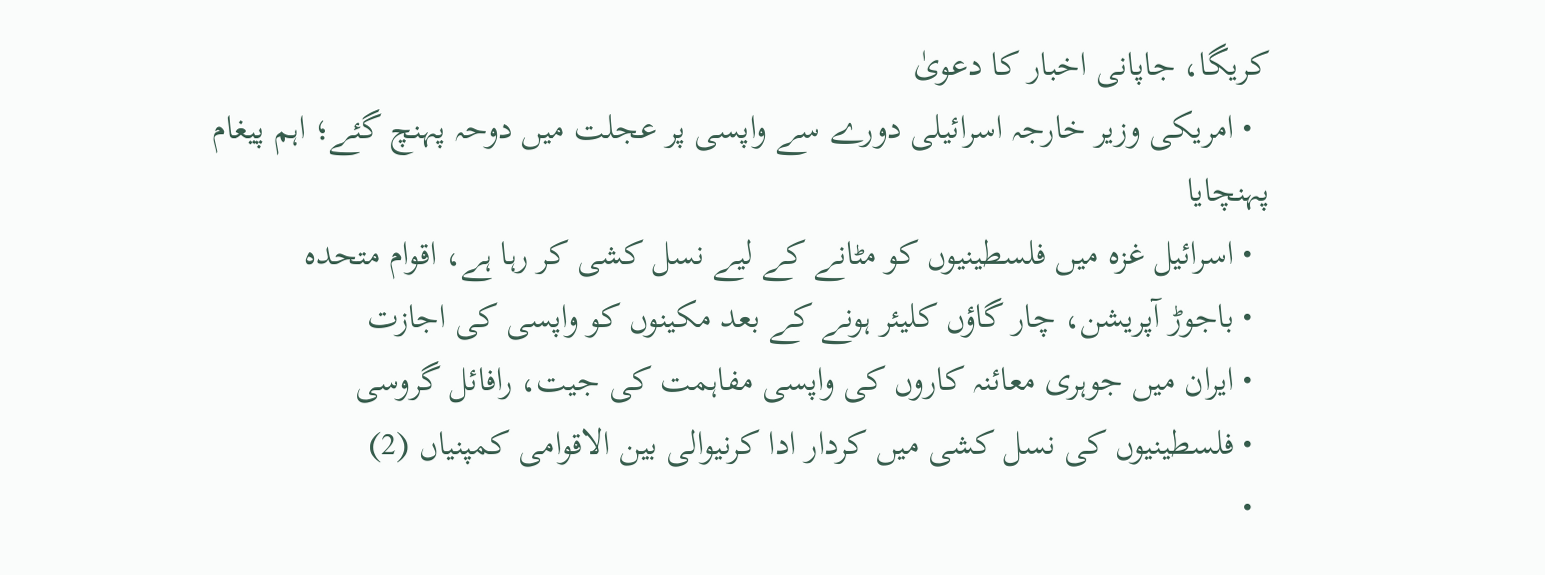کریگا، جاپانی اخبار کا دعویٰ
  • امریکی وزیر خارجہ اسرائیلی دورے سے واپسی پر عجلت میں دوحہ پہنچ گئے؛ اہم پیغام پہنچایا
  • اسرائیل غزہ میں فلسطینیوں کو مٹانے کے لیے نسل کشی کر رہا ہے، اقوام متحدہ
  • باجوڑ آپریشن، چار گاؤں کلیئر ہونے کے بعد مکینوں کو واپسی کی اجازت
  • ایران میں جوہری معائنہ کاروں کی واپسی مفاہمت کی جیت، رافائل گروسی
  • فلسطینیوں کی نسل کشی میں کردار ادا کرنیوالی بین الاقوامی کمپنیاں (2)
  •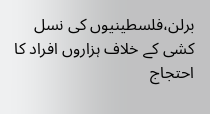برلن،فلسطینیوں کی نسل کشی کے خلاف ہزاروں افراد کا احتجاج